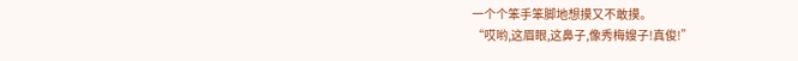一个个笨手笨脚地想摸又不敢摸。
“哎哟,这眉眼,这鼻子,像秀梅嫂子!真俊!”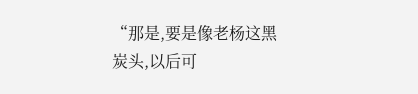“那是,要是像老杨这黑炭头,以后可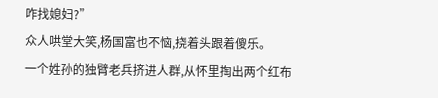咋找媳妇?”
众人哄堂大笑,杨国富也不恼,挠着头跟着傻乐。
一个姓孙的独臂老兵挤进人群,从怀里掏出两个红布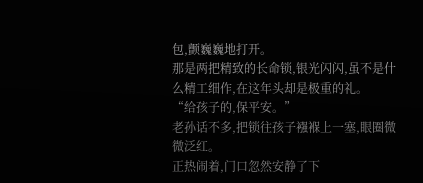包,颤巍巍地打开。
那是两把精致的长命锁,银光闪闪,虽不是什么精工细作,在这年头却是极重的礼。
“给孩子的,保平安。”
老孙话不多,把锁往孩子襁褓上一塞,眼圈微微泛红。
正热闹着,门口忽然安静了下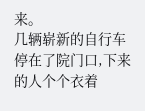来。
几辆崭新的自行车停在了院门口,下来的人个个衣着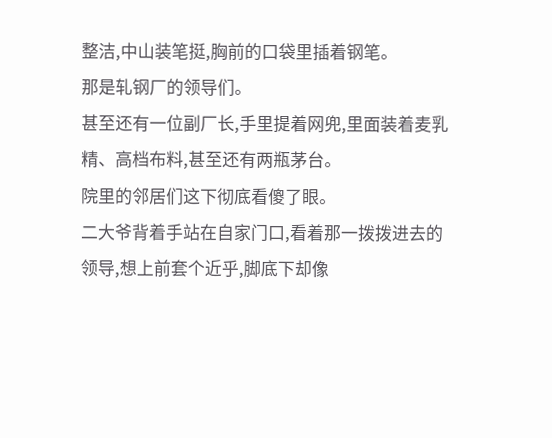整洁,中山装笔挺,胸前的口袋里插着钢笔。
那是轧钢厂的领导们。
甚至还有一位副厂长,手里提着网兜,里面装着麦乳精、高档布料,甚至还有两瓶茅台。
院里的邻居们这下彻底看傻了眼。
二大爷背着手站在自家门口,看着那一拨拨进去的领导,想上前套个近乎,脚底下却像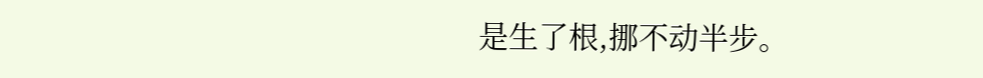是生了根,挪不动半步。